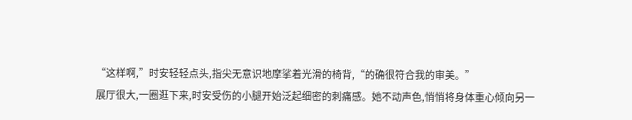“这样啊,”时安轻轻点头,指尖无意识地摩挲着光滑的椅背,“的确很符合我的审美。”
展厅很大,一圈逛下来,时安受伤的小腿开始泛起细密的刺痛感。她不动声色,悄悄将身体重心倾向另一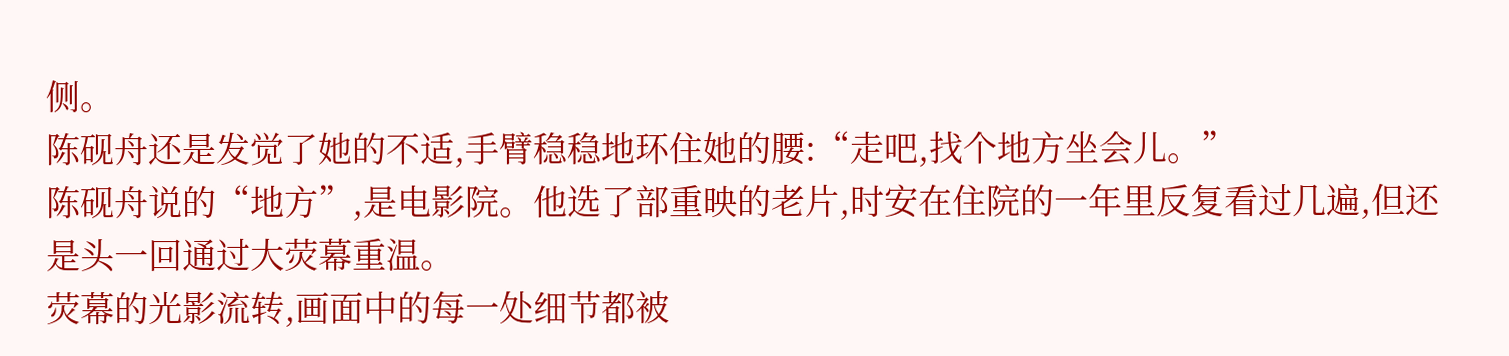侧。
陈砚舟还是发觉了她的不适,手臂稳稳地环住她的腰:“走吧,找个地方坐会儿。”
陈砚舟说的“地方”,是电影院。他选了部重映的老片,时安在住院的一年里反复看过几遍,但还是头一回通过大荧幕重温。
荧幕的光影流转,画面中的每一处细节都被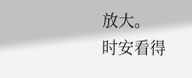放大。
时安看得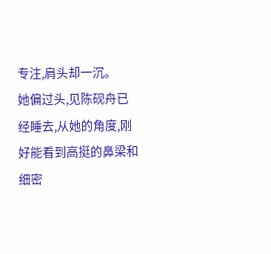专注,肩头却一沉。
她偏过头,见陈砚舟已经睡去,从她的角度,刚好能看到高挺的鼻梁和细密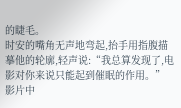的睫毛。
时安的嘴角无声地弯起,抬手用指腹描摹他的轮廓,轻声说:“我总算发现了,电影对你来说只能起到催眠的作用。”
影片中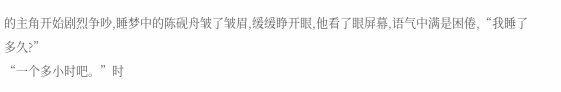的主角开始剧烈争吵,睡梦中的陈砚舟皱了皱眉,缓缓睁开眼,他看了眼屏幕,语气中满是困倦,“我睡了多久?”
“一个多小时吧。”时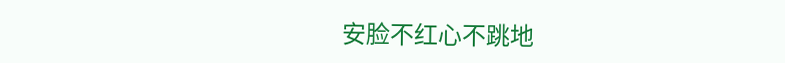安脸不红心不跳地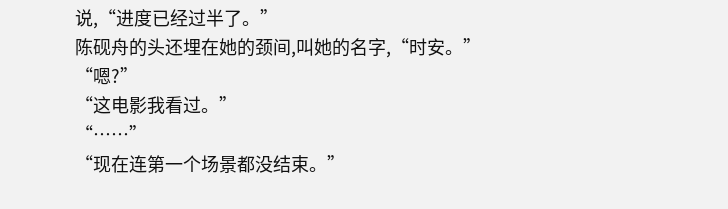说,“进度已经过半了。”
陈砚舟的头还埋在她的颈间,叫她的名字,“时安。”
“嗯?”
“这电影我看过。”
“……”
“现在连第一个场景都没结束。”